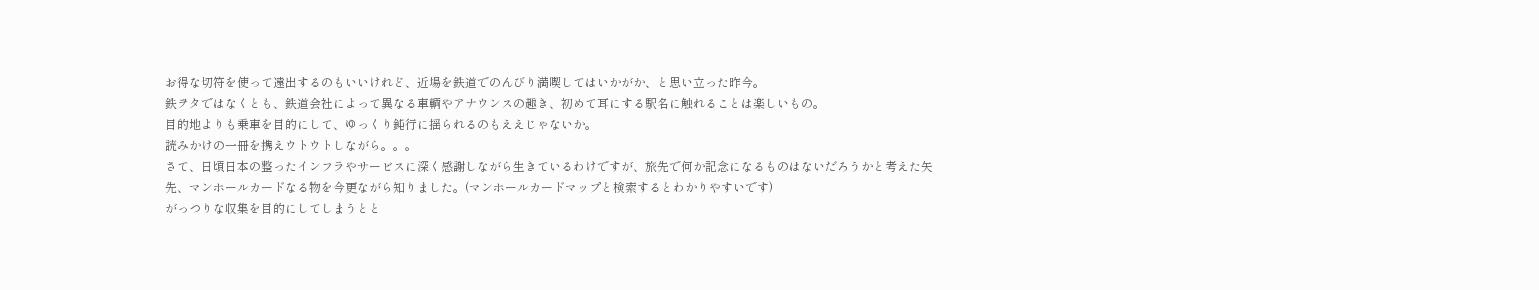お得な切符を使って遠出するのもいいけれど、近場を鉄道でのんびり満喫してはいかがか、と思い立った昨今。
鉄ヲタではなくとも、鉄道会社によって異なる車輌やアナウンスの趣き、初めて耳にする駅名に触れることは楽しいもの。
目的地よりも乗車を目的にして、ゆっくり鈍行に揺られるのもええじゃないか。
読みかけの一冊を携えウトウトしながら。。。
さて、日頃日本の整ったインフラやサービスに深く感謝しながら生きているわけですが、旅先で何か記念になるものはないだろうかと考えた矢先、マンホールカードなる物を今更ながら知りました。(マンホールカードマップと検索するとわかりやすいです)
がっつりな収集を目的にしてしまうとと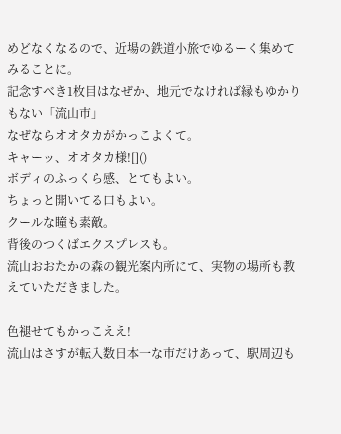めどなくなるので、近場の鉄道小旅でゆるーく集めてみることに。
記念すべき1枚目はなぜか、地元でなければ縁もゆかりもない「流山市」
なぜならオオタカがかっこよくて。
キャーッ、オオタカ様![]()
ボディのふっくら感、とてもよい。
ちょっと開いてる口もよい。
クールな瞳も素敵。
背後のつくばエクスプレスも。
流山おおたかの森の観光案内所にて、実物の場所も教えていただきました。

色褪せてもかっこええ!
流山はさすが転入数日本一な市だけあって、駅周辺も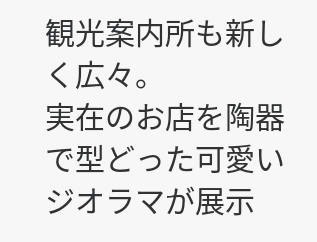観光案内所も新しく広々。
実在のお店を陶器で型どった可愛いジオラマが展示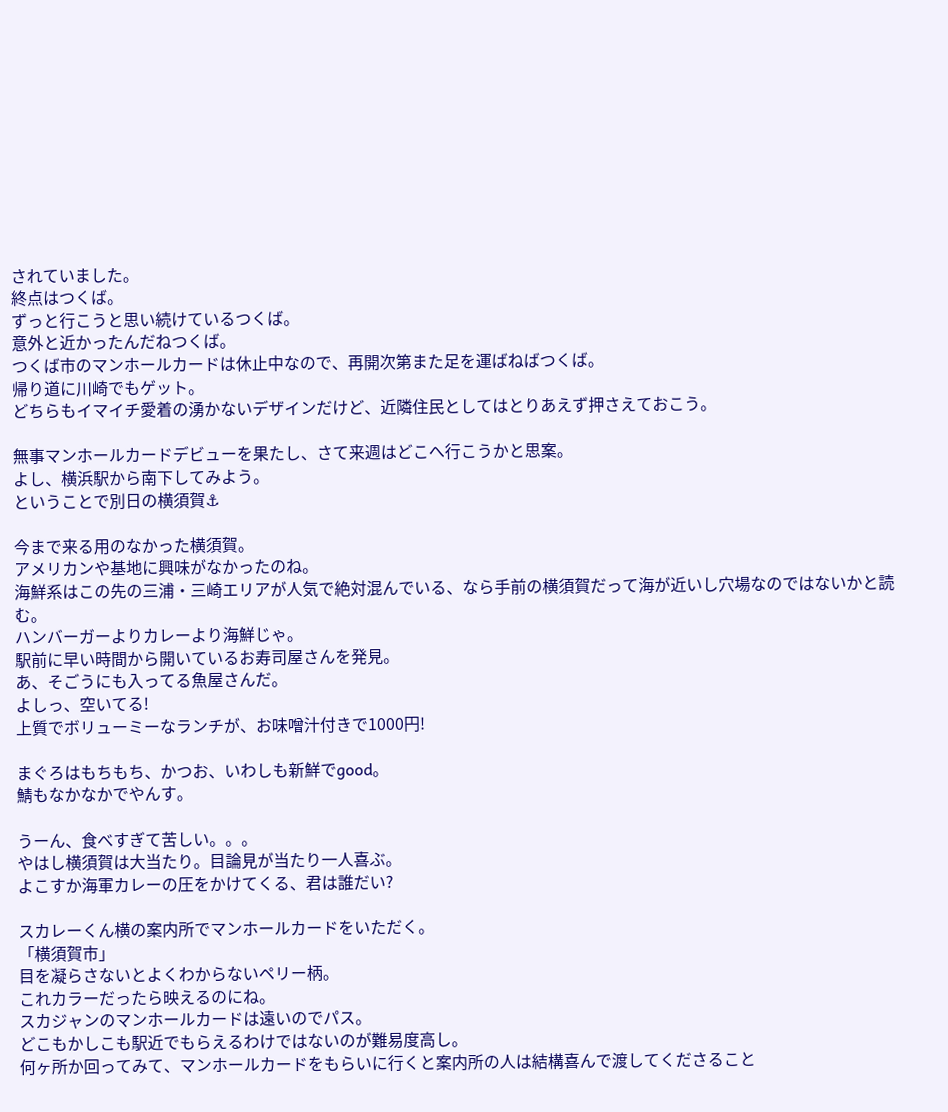されていました。
終点はつくば。
ずっと行こうと思い続けているつくば。
意外と近かったんだねつくば。
つくば市のマンホールカードは休止中なので、再開次第また足を運ばねばつくば。
帰り道に川崎でもゲット。
どちらもイマイチ愛着の湧かないデザインだけど、近隣住民としてはとりあえず押さえておこう。

無事マンホールカードデビューを果たし、さて来週はどこへ行こうかと思案。
よし、横浜駅から南下してみよう。
ということで別日の横須賀⚓

今まで来る用のなかった横須賀。
アメリカンや基地に興味がなかったのね。
海鮮系はこの先の三浦・三崎エリアが人気で絶対混んでいる、なら手前の横須賀だって海が近いし穴場なのではないかと読む。
ハンバーガーよりカレーより海鮮じゃ。
駅前に早い時間から開いているお寿司屋さんを発見。
あ、そごうにも入ってる魚屋さんだ。
よしっ、空いてる!
上質でボリューミーなランチが、お味噌汁付きで1000円!

まぐろはもちもち、かつお、いわしも新鮮でgood。
鯖もなかなかでやんす。

うーん、食べすぎて苦しい。。。
やはし横須賀は大当たり。目論見が当たり一人喜ぶ。
よこすか海軍カレーの圧をかけてくる、君は誰だい?

スカレーくん横の案内所でマンホールカードをいただく。
「横須賀市」
目を凝らさないとよくわからないペリー柄。
これカラーだったら映えるのにね。
スカジャンのマンホールカードは遠いのでパス。
どこもかしこも駅近でもらえるわけではないのが難易度高し。
何ヶ所か回ってみて、マンホールカードをもらいに行くと案内所の人は結構喜んで渡してくださること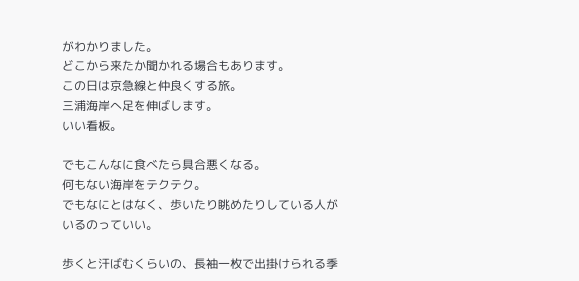がわかりました。
どこから来たか聞かれる場合もあります。
この日は京急線と仲良くする旅。
三浦海岸へ足を伸ばします。
いい看板。

でもこんなに食べたら具合悪くなる。
何もない海岸をテクテク。
でもなにとはなく、歩いたり眺めたりしている人がいるのっていい。

歩くと汗ばむくらいの、長袖一枚で出掛けられる季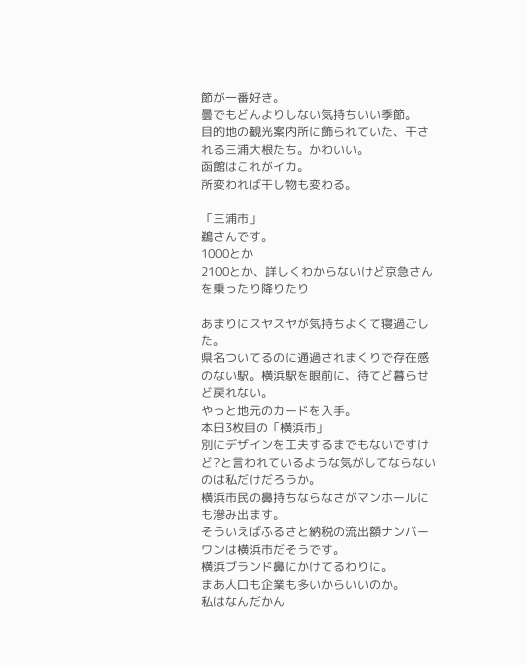節が一番好き。
曇でもどんよりしない気持ちいい季節。
目的地の観光案内所に飾られていた、干される三浦大根たち。かわいい。
函館はこれがイカ。
所変われば干し物も変わる。

「三浦市」
鵜さんです。
1000とか
2100とか、詳しくわからないけど京急さんを乗ったり降りたり

あまりにスヤスヤが気持ちよくて寝過ごした。
県名ついてるのに通過されまくりで存在感のない駅。横浜駅を眼前に、待てど暮らせど戻れない。
やっと地元のカードを入手。
本日3枚目の「横浜市」
別にデザインを工夫するまでもないですけど?と言われているような気がしてならないのは私だけだろうか。
横浜市民の鼻持ちならなさがマンホールにも滲み出ます。
そういえばふるさと納税の流出額ナンバーワンは横浜市だそうです。
横浜ブランド鼻にかけてるわりに。
まあ人口も企業も多いからいいのか。
私はなんだかん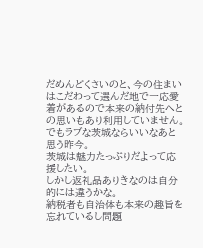だめんどくさいのと、今の住まいはこだわって選んだ地で一応愛着があるので本来の納付先へとの思いもあり利用していません。
でもラブな茨城ならいいなあと思う昨今。
茨城は魅力たっぷりだよって応援したい。
しかし返礼品ありきなのは自分的には違うかな。
納税者も自治体も本来の趣旨を忘れているし問題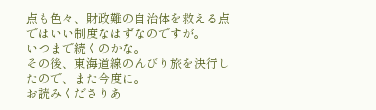点も色々、財政難の自治体を救える点ではいい制度なはずなのですが。
いつまで続くのかな。
その後、東海道線のんびり旅を決行したので、また今度に。
お読みくださりあ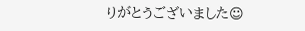りがとうございました☺